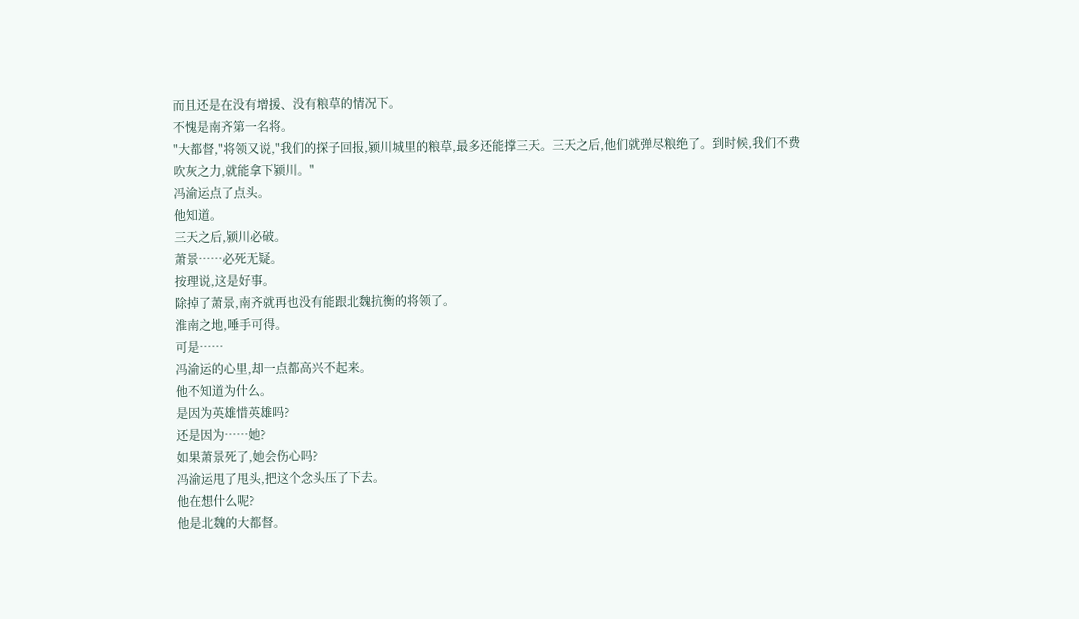而且还是在没有增援、没有粮草的情况下。
不愧是南齐第一名将。
"大都督,"将领又说,"我们的探子回报,颍川城里的粮草,最多还能撑三天。三天之后,他们就弹尽粮绝了。到时候,我们不费吹灰之力,就能拿下颍川。"
冯渝运点了点头。
他知道。
三天之后,颍川必破。
萧景……必死无疑。
按理说,这是好事。
除掉了萧景,南齐就再也没有能跟北魏抗衡的将领了。
淮南之地,唾手可得。
可是……
冯渝运的心里,却一点都高兴不起来。
他不知道为什么。
是因为英雄惜英雄吗?
还是因为……她?
如果萧景死了,她会伤心吗?
冯渝运甩了甩头,把这个念头压了下去。
他在想什么呢?
他是北魏的大都督。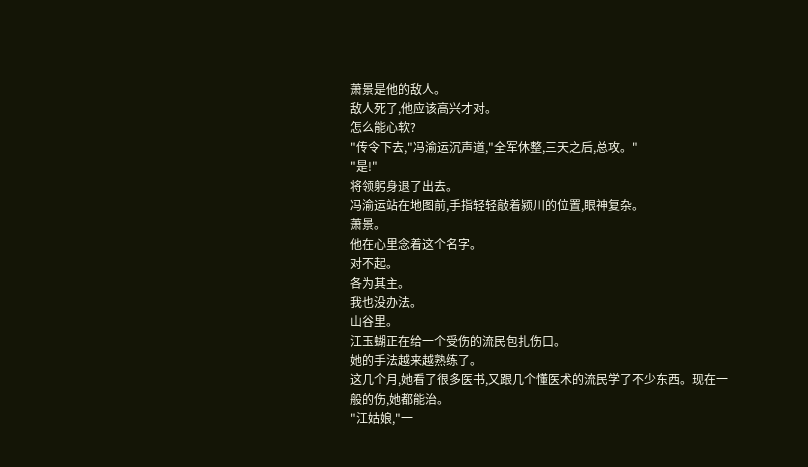萧景是他的敌人。
敌人死了,他应该高兴才对。
怎么能心软?
"传令下去,"冯渝运沉声道,"全军休整,三天之后,总攻。"
"是!"
将领躬身退了出去。
冯渝运站在地图前,手指轻轻敲着颍川的位置,眼神复杂。
萧景。
他在心里念着这个名字。
对不起。
各为其主。
我也没办法。
山谷里。
江玉蝴正在给一个受伤的流民包扎伤口。
她的手法越来越熟练了。
这几个月,她看了很多医书,又跟几个懂医术的流民学了不少东西。现在一般的伤,她都能治。
"江姑娘,"一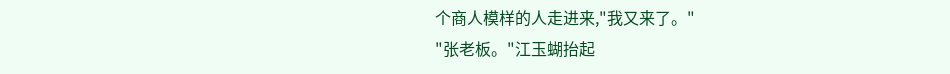个商人模样的人走进来,"我又来了。"
"张老板。"江玉蝴抬起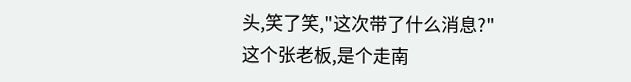头,笑了笑,"这次带了什么消息?"
这个张老板,是个走南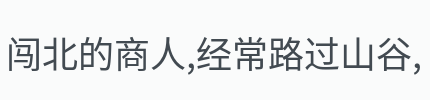闯北的商人,经常路过山谷,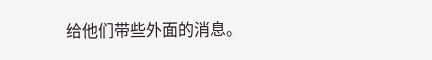给他们带些外面的消息。